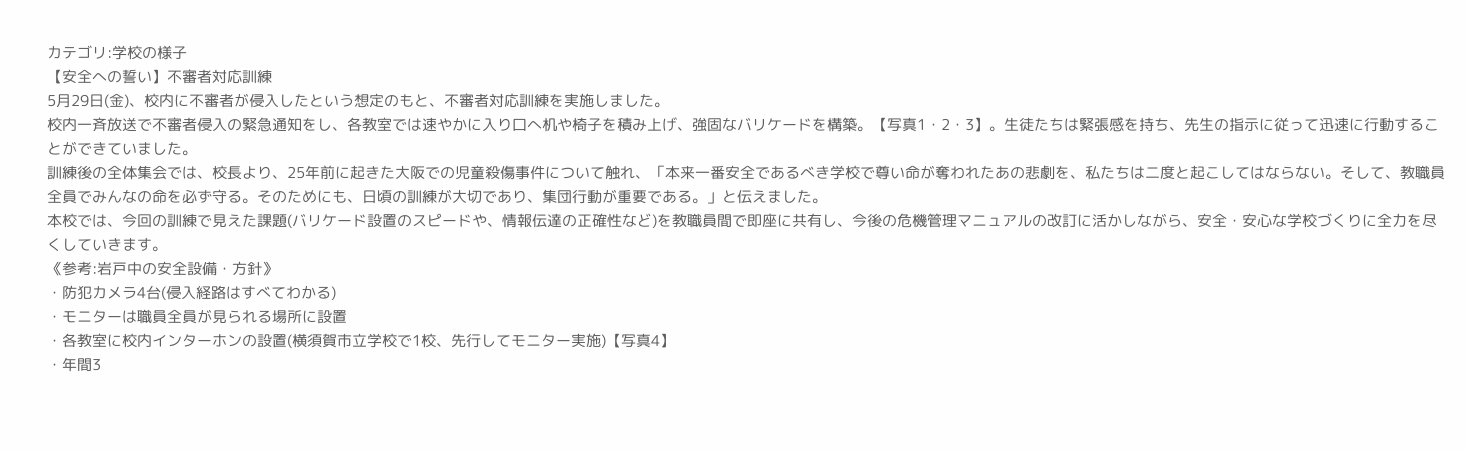カテゴリ:学校の様子
【安全への誓い】不審者対応訓練
5月29日(金)、校内に不審者が侵入したという想定のもと、不審者対応訓練を実施しました。
校内一斉放送で不審者侵入の緊急通知をし、各教室では速やかに入り口へ机や椅子を積み上げ、強固なバリケードを構築。【写真1・2・3】。生徒たちは緊張感を持ち、先生の指示に従って迅速に行動することができていました。
訓練後の全体集会では、校長より、25年前に起きた大阪での児童殺傷事件について触れ、「本来一番安全であるべき学校で尊い命が奪われたあの悲劇を、私たちは二度と起こしてはならない。そして、教職員全員でみんなの命を必ず守る。そのためにも、日頃の訓練が大切であり、集団行動が重要である。」と伝えました。
本校では、今回の訓練で見えた課題(バリケード設置のスピードや、情報伝達の正確性など)を教職員間で即座に共有し、今後の危機管理マニュアルの改訂に活かしながら、安全・安心な学校づくりに全力を尽くしていきます。
《参考:岩戸中の安全設備・方針》
・防犯カメラ4台(侵入経路はすべてわかる)
・モニターは職員全員が見られる場所に設置
・各教室に校内インターホンの設置(横須賀市立学校で1校、先行してモニター実施)【写真4】
・年間3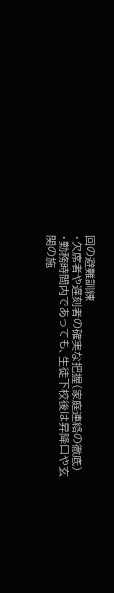回の避難訓練
・欠席者や遅刻者の確実な把握(家庭連絡の徹底)
・勤務時間内であっても、生徒下校後は昇降口や玄関の施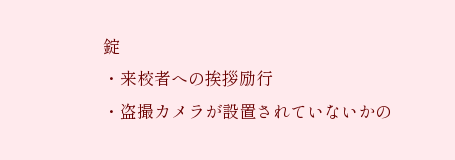錠
・来校者への挨拶励行
・盗撮カメラが設置されていないかの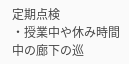定期点検
・授業中や休み時間中の廊下の巡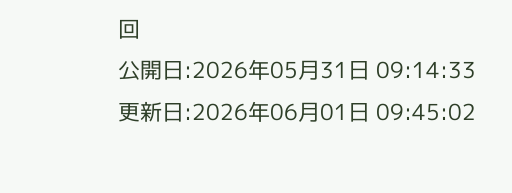回
公開日:2026年05月31日 09:14:33
更新日:2026年06月01日 09:45:02